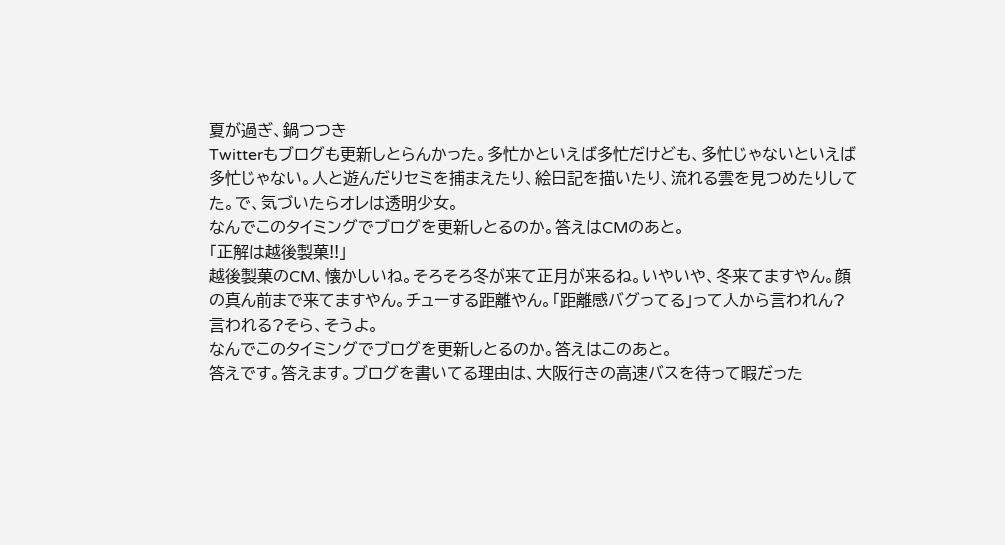夏が過ぎ、鍋つつき
Twitterもブログも更新しとらんかった。多忙かといえば多忙だけども、多忙じゃないといえば多忙じゃない。人と遊んだりセミを捕まえたり、絵日記を描いたり、流れる雲を見つめたりしてた。で、気づいたらオレは透明少女。
なんでこのタイミングでブログを更新しとるのか。答えはCMのあと。
「正解は越後製菓!!」
越後製菓のCM、懐かしいね。そろそろ冬が来て正月が来るね。いやいや、冬来てますやん。顔の真ん前まで来てますやん。チューする距離やん。「距離感バグってる」って人から言われん?言われる?そら、そうよ。
なんでこのタイミングでブログを更新しとるのか。答えはこのあと。
答えです。答えます。ブログを書いてる理由は、大阪行きの高速バスを待って暇だった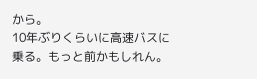から。
10年ぶりくらいに高速バスに乗る。もっと前かもしれん。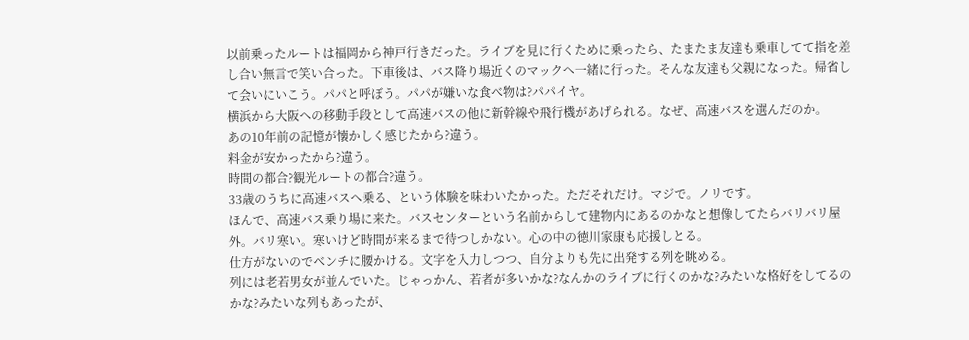以前乗ったルートは福岡から神戸行きだった。ライブを見に行くために乗ったら、たまたま友達も乗車してて指を差し合い無言で笑い合った。下車後は、バス降り場近くのマックへ一緒に行った。そんな友達も父親になった。帰省して会いにいこう。パパと呼ぼう。パパが嫌いな食べ物は?パパイヤ。
横浜から大阪への移動手段として高速バスの他に新幹線や飛行機があげられる。なぜ、高速バスを選んだのか。
あの10年前の記憶が懐かしく感じたから?違う。
料金が安かったから?違う。
時間の都合?観光ルートの都合?違う。
33歳のうちに高速バスへ乗る、という体験を味わいたかった。ただそれだけ。マジで。ノリです。
ほんで、高速バス乗り場に来た。バスセンターという名前からして建物内にあるのかなと想像してたらバリバリ屋外。バリ寒い。寒いけど時間が来るまで待つしかない。心の中の徳川家康も応援しとる。
仕方がないのでベンチに腰かける。文字を入力しつつ、自分よりも先に出発する列を眺める。
列には老若男女が並んでいた。じゃっかん、若者が多いかな?なんかのライブに行くのかな?みたいな格好をしてるのかな?みたいな列もあったが、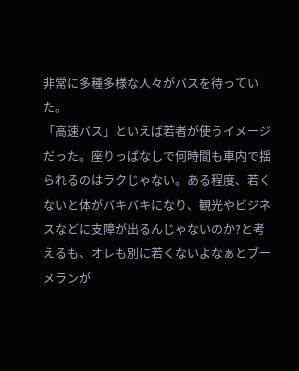非常に多種多様な人々がバスを待っていた。
「高速バス」といえば若者が使うイメージだった。座りっぱなしで何時間も車内で揺られるのはラクじゃない。ある程度、若くないと体がバキバキになり、観光やビジネスなどに支障が出るんじゃないのか?と考えるも、オレも別に若くないよなぁとブーメランが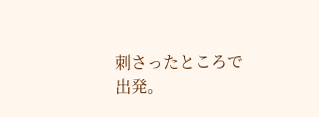刺さったところで出発。